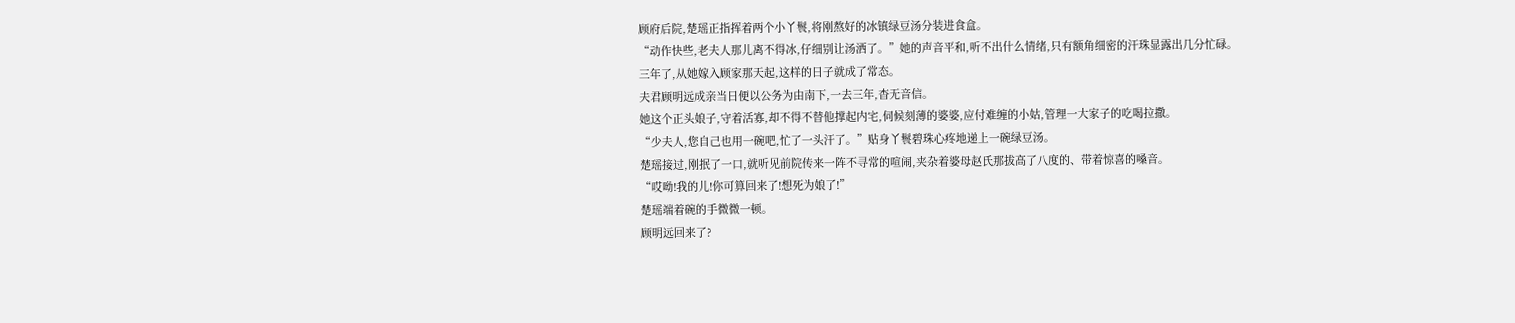顾府后院,楚瑶正指挥着两个小丫鬟,将刚熬好的冰镇绿豆汤分装进食盒。
“动作快些,老夫人那儿离不得冰,仔细别让汤洒了。”她的声音平和,听不出什么情绪,只有额角细密的汗珠显露出几分忙碌。
三年了,从她嫁入顾家那天起,这样的日子就成了常态。
夫君顾明远成亲当日便以公务为由南下,一去三年,杳无音信。
她这个正头娘子,守着活寡,却不得不替他撑起内宅,伺候刻薄的婆婆,应付难缠的小姑,管理一大家子的吃喝拉撒。
“少夫人,您自己也用一碗吧,忙了一头汗了。”贴身丫鬟碧珠心疼地递上一碗绿豆汤。
楚瑶接过,刚抿了一口,就听见前院传来一阵不寻常的喧闹,夹杂着婆母赵氏那拔高了八度的、带着惊喜的嗓音。
“哎呦!我的儿!你可算回来了!想死为娘了!”
楚瑶端着碗的手微微一顿。
顾明远回来了?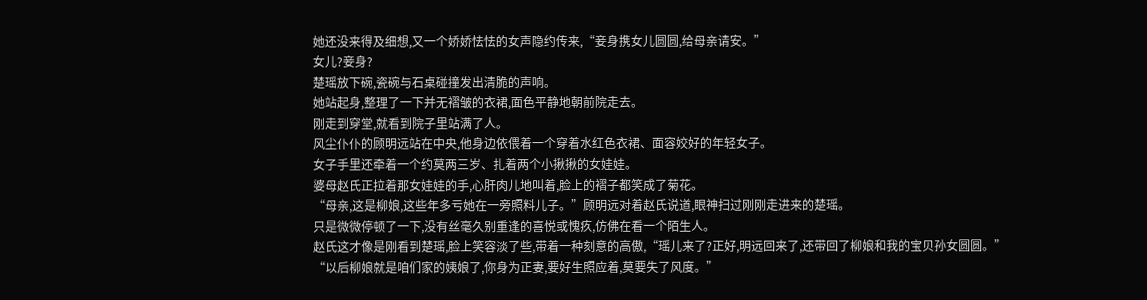她还没来得及细想,又一个娇娇怯怯的女声隐约传来,“妾身携女儿圆圆,给母亲请安。”
女儿?妾身?
楚瑶放下碗,瓷碗与石桌碰撞发出清脆的声响。
她站起身,整理了一下并无褶皱的衣裙,面色平静地朝前院走去。
刚走到穿堂,就看到院子里站满了人。
风尘仆仆的顾明远站在中央,他身边依偎着一个穿着水红色衣裙、面容姣好的年轻女子。
女子手里还牵着一个约莫两三岁、扎着两个小揪揪的女娃娃。
婆母赵氏正拉着那女娃娃的手,心肝肉儿地叫着,脸上的褶子都笑成了菊花。
“母亲,这是柳娘,这些年多亏她在一旁照料儿子。”顾明远对着赵氏说道,眼神扫过刚刚走进来的楚瑶。
只是微微停顿了一下,没有丝毫久别重逢的喜悦或愧疚,仿佛在看一个陌生人。
赵氏这才像是刚看到楚瑶,脸上笑容淡了些,带着一种刻意的高傲,“瑶儿来了?正好,明远回来了,还带回了柳娘和我的宝贝孙女圆圆。”
“以后柳娘就是咱们家的姨娘了,你身为正妻,要好生照应着,莫要失了风度。”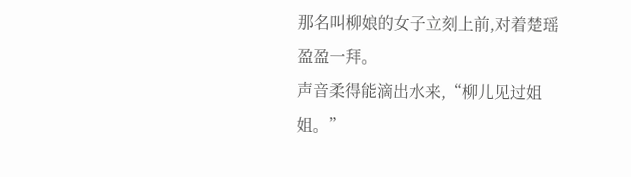那名叫柳娘的女子立刻上前,对着楚瑶盈盈一拜。
声音柔得能滴出水来,“柳儿见过姐姐。”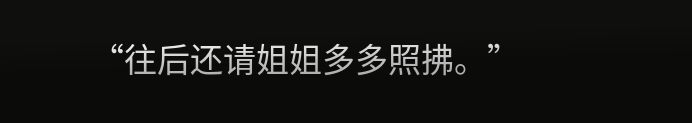“往后还请姐姐多多照拂。”